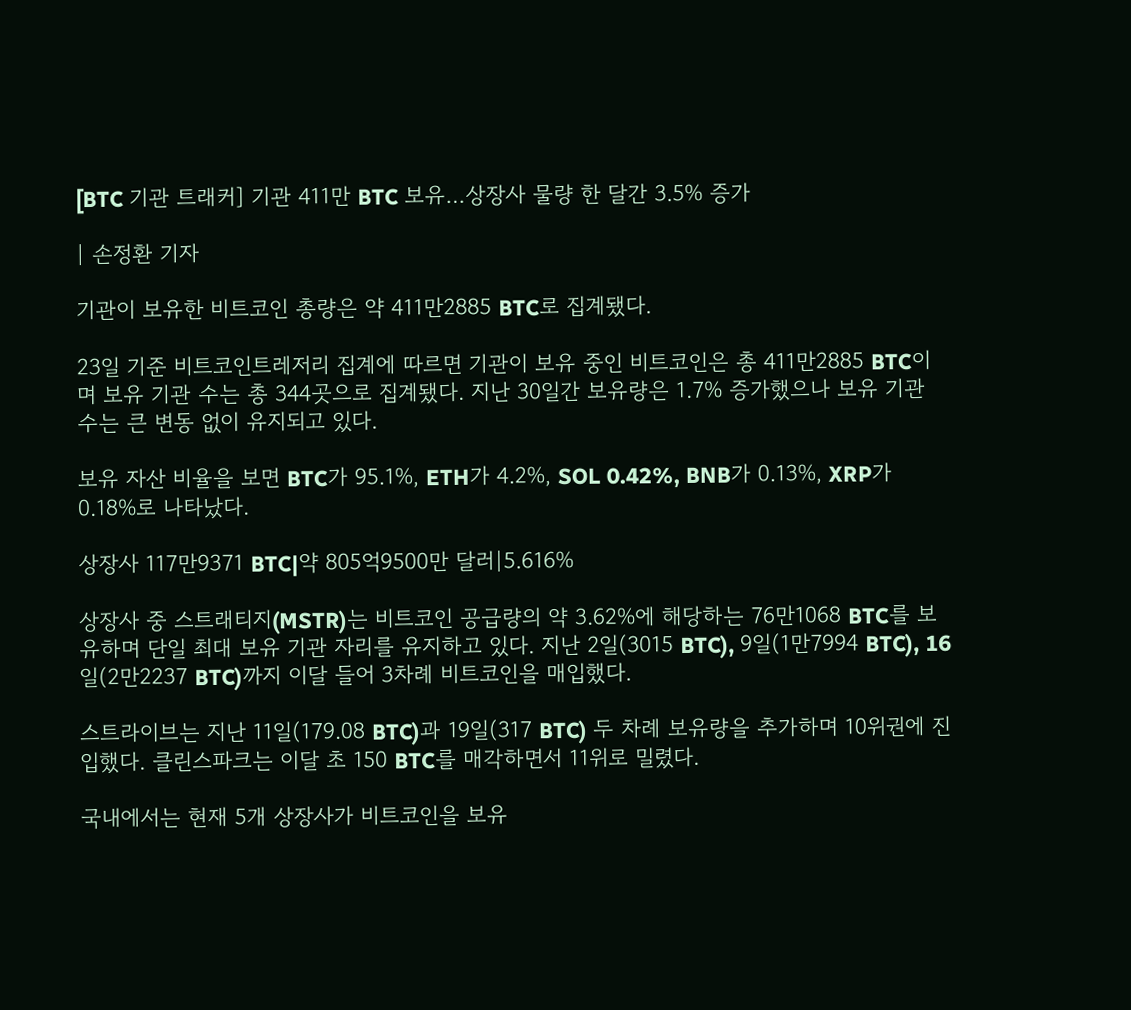[BTC 기관 트래커] 기관 411만 BTC 보유…상장사 물량 한 달간 3.5% 증가

| 손정환 기자

기관이 보유한 비트코인 총량은 약 411만2885 BTC로 집계됐다.

23일 기준 비트코인트레저리 집계에 따르면 기관이 보유 중인 비트코인은 총 411만2885 BTC이며 보유 기관 수는 총 344곳으로 집계됐다. 지난 30일간 보유량은 1.7% 증가했으나 보유 기관 수는 큰 변동 없이 유지되고 있다.

보유 자산 비율을 보면 BTC가 95.1%, ETH가 4.2%, SOL 0.42%, BNB가 0.13%, XRP가 0.18%로 나타났다.

상장사 117만9371 BTC|약 805억9500만 달러|5.616%

상장사 중 스트래티지(MSTR)는 비트코인 공급량의 약 3.62%에 해당하는 76만1068 BTC를 보유하며 단일 최대 보유 기관 자리를 유지하고 있다. 지난 2일(3015 BTC), 9일(1만7994 BTC), 16일(2만2237 BTC)까지 이달 들어 3차례 비트코인을 매입했다.

스트라이브는 지난 11일(179.08 BTC)과 19일(317 BTC) 두 차례 보유량을 추가하며 10위권에 진입했다. 클린스파크는 이달 초 150 BTC를 매각하면서 11위로 밀렸다.

국내에서는 현재 5개 상장사가 비트코인을 보유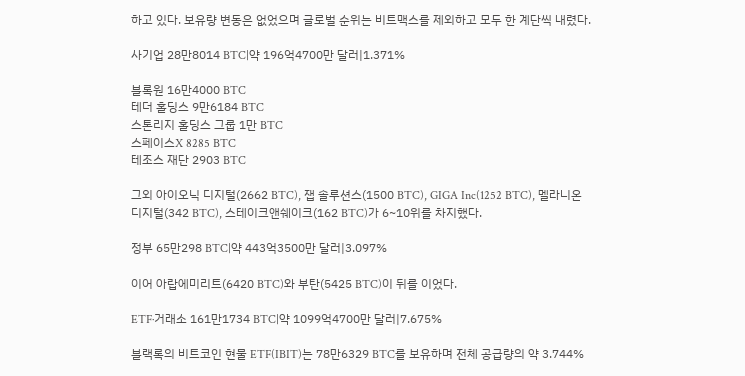하고 있다. 보유량 변동은 없었으며 글로벌 순위는 비트맥스를 제외하고 모두 한 계단씩 내렸다.

사기업 28만8014 BTC|약 196억4700만 달러|1.371%

블록원 16만4000 BTC
테더 홀딩스 9만6184 BTC
스톤리지 홀딩스 그룹 1만 BTC
스페이스X 8285 BTC
테조스 재단 2903 BTC

그외 아이오닉 디지털(2662 BTC), 잽 솔루션스(1500 BTC), GIGA Inc(1252 BTC), 멜라니온 디지털(342 BTC), 스테이크앤쉐이크(162 BTC)가 6~10위를 차지했다.

정부 65만298 BTC|약 443억3500만 달러|3.097%

이어 아랍에미리트(6420 BTC)와 부탄(5425 BTC)이 뒤를 이었다.

ETF·거래소 161만1734 BTC|약 1099억4700만 달러|7.675%

블랙록의 비트코인 현물 ETF(IBIT)는 78만6329 BTC를 보유하며 전체 공급량의 약 3.744%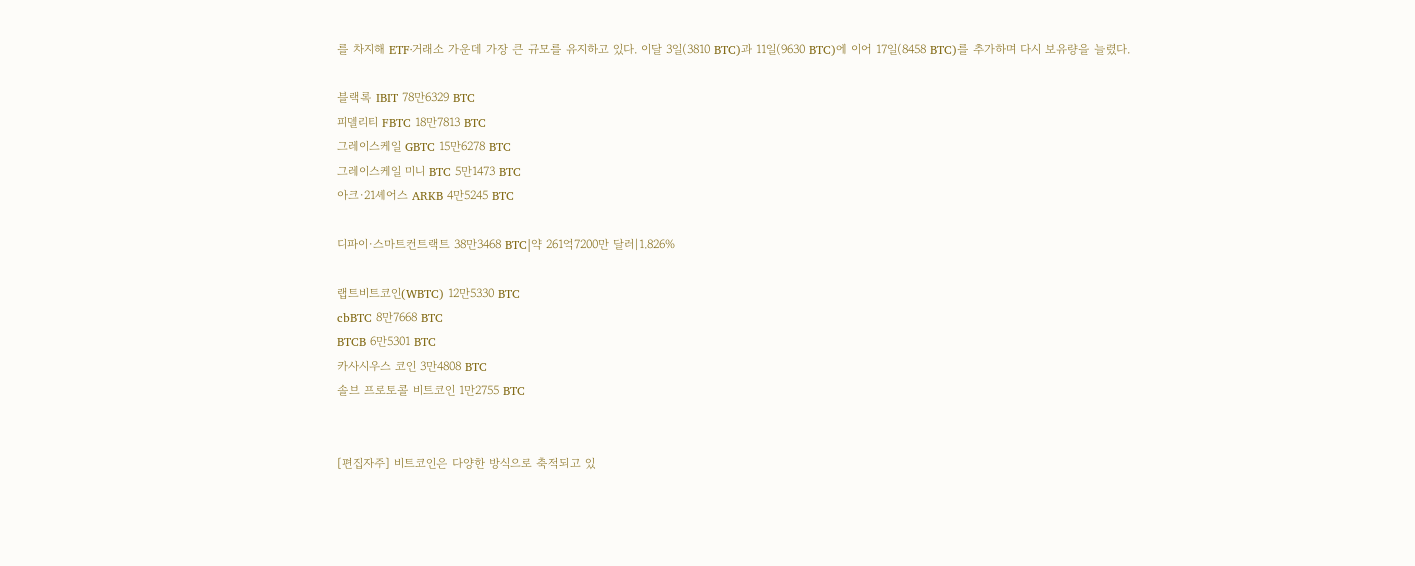를 차지해 ETF·거래소 가운데 가장 큰 규모를 유지하고 있다. 이달 3일(3810 BTC)과 11일(9630 BTC)에 이어 17일(8458 BTC)를 추가하며 다시 보유량을 늘렸다.

블랙록 IBIT 78만6329 BTC
피델리티 FBTC 18만7813 BTC
그레이스케일 GBTC 15만6278 BTC
그레이스케일 미니 BTC 5만1473 BTC
아크·21셰어스 ARKB 4만5245 BTC

디파이·스마트컨트랙트 38만3468 BTC|약 261억7200만 달러|1.826%

랩트비트코인(WBTC) 12만5330 BTC
cbBTC 8만7668 BTC
BTCB 6만5301 BTC
카사시우스 코인 3만4808 BTC
솔브 프로토콜 비트코인 1만2755 BTC


[편집자주] 비트코인은 다양한 방식으로 축적되고 있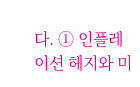다. ① 인플레이션 헤지와 미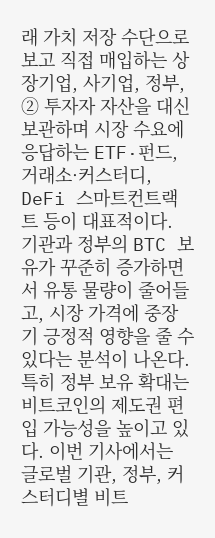래 가치 저장 수단으로 보고 직접 매입하는 상장기업, 사기업, 정부, ② 투자자 자산을 대신 보관하며 시장 수요에 응답하는 ETF·펀드, 거래소·커스터디, DeFi 스마트컨트랙트 등이 대표적이다. 기관과 정부의 BTC 보유가 꾸준히 증가하면서 유통 물량이 줄어들고, 시장 가격에 중장기 긍정적 영향을 줄 수 있다는 분석이 나온다. 특히 정부 보유 확대는 비트코인의 제도권 편입 가능성을 높이고 있다. 이번 기사에서는 글로벌 기관, 정부, 커스터디별 비트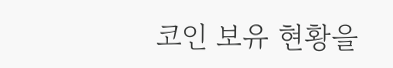코인 보유 현황을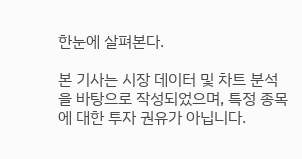한눈에 살펴본다.

본 기사는 시장 데이터 및 차트 분석을 바탕으로 작성되었으며, 특정 종목에 대한 투자 권유가 아닙니다.